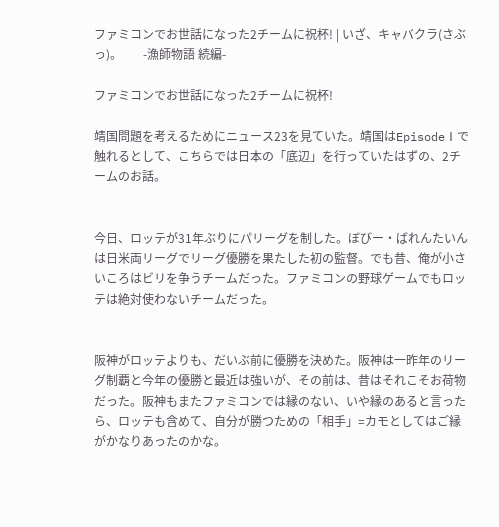ファミコンでお世話になった2チームに祝杯! | いざ、キャバクラ(さぶっ)。       -漁師物語 続編-

ファミコンでお世話になった2チームに祝杯!

靖国問題を考えるためにニュース23を見ていた。靖国はEpisodeⅠで触れるとして、こちらでは日本の「底辺」を行っていたはずの、2チームのお話。


今日、ロッテが31年ぶりにパリーグを制した。ぼびー・ばれんたいんは日米両リーグでリーグ優勝を果たした初の監督。でも昔、俺が小さいころはビリを争うチームだった。ファミコンの野球ゲームでもロッテは絶対使わないチームだった。


阪神がロッテよりも、だいぶ前に優勝を決めた。阪神は一昨年のリーグ制覇と今年の優勝と最近は強いが、その前は、昔はそれこそお荷物だった。阪神もまたファミコンでは縁のない、いや縁のあると言ったら、ロッテも含めて、自分が勝つための「相手」=カモとしてはご縁がかなりあったのかな。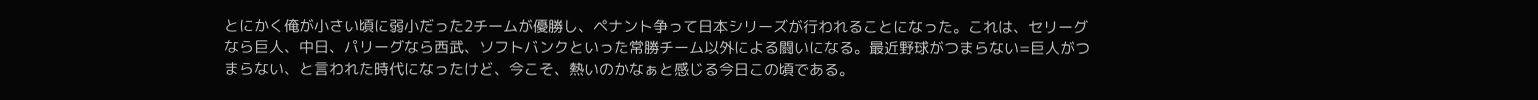とにかく俺が小さい頃に弱小だった2チームが優勝し、ペナント争って日本シリーズが行われることになった。これは、セリーグなら巨人、中日、パリーグなら西武、ソフトバンクといった常勝チーム以外による闘いになる。最近野球がつまらない=巨人がつまらない、と言われた時代になったけど、今こそ、熱いのかなぁと感じる今日この頃である。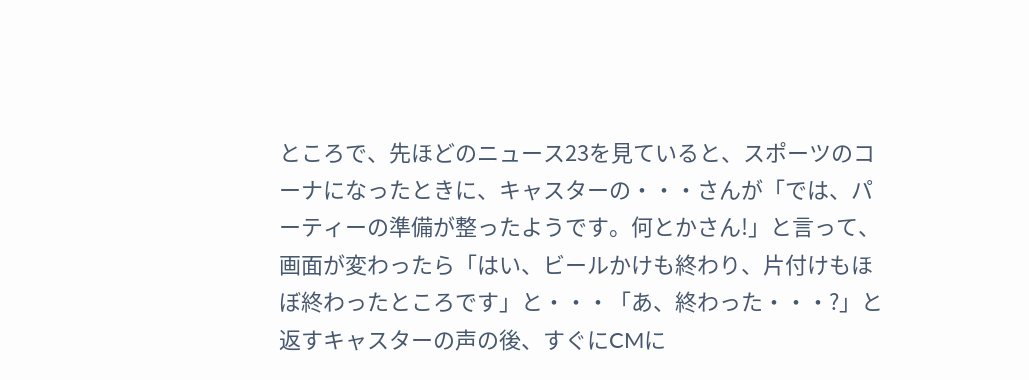ところで、先ほどのニュース23を見ていると、スポーツのコーナになったときに、キャスターの・・・さんが「では、パーティーの準備が整ったようです。何とかさん!」と言って、画面が変わったら「はい、ビールかけも終わり、片付けもほぼ終わったところです」と・・・「あ、終わった・・・?」と返すキャスターの声の後、すぐにCMに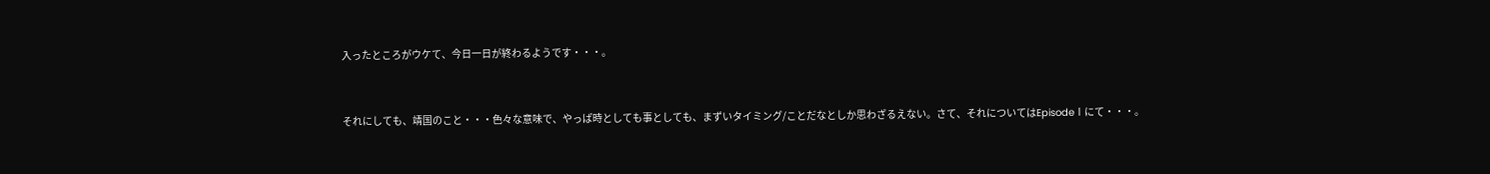入ったところがウケて、今日一日が終わるようです・・・。


それにしても、靖国のこと・・・色々な意味で、やっぱ時としても事としても、まずいタイミング/ことだなとしか思わざるえない。さて、それについてはEpisodeⅠにて・・・。